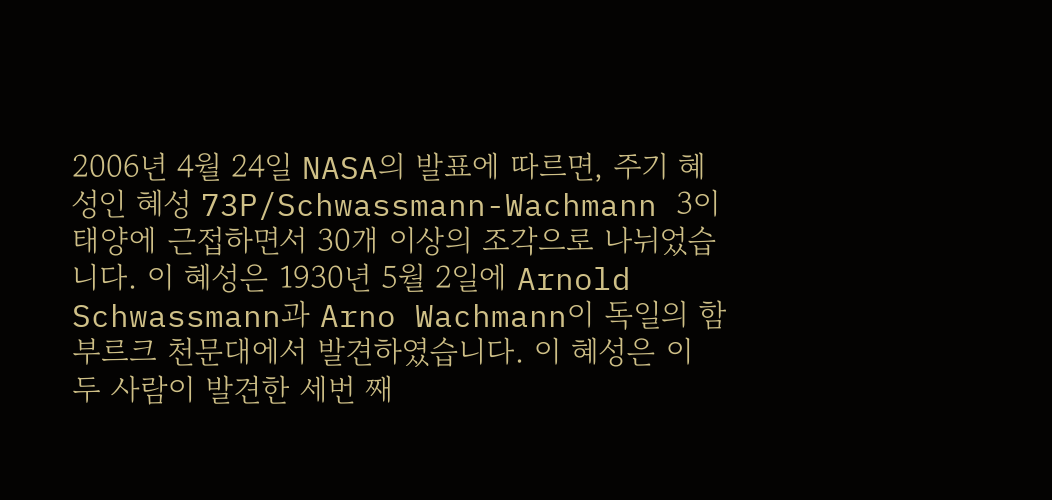2006년 4월 24일 NASA의 발표에 따르면, 주기 혜성인 혜성 73P/Schwassmann-Wachmann 3이 태양에 근접하면서 30개 이상의 조각으로 나뉘었습니다. 이 혜성은 1930년 5월 2일에 Arnold Schwassmann과 Arno Wachmann이 독일의 함부르크 천문대에서 발견하였습니다. 이 혜성은 이 두 사람이 발견한 세번 째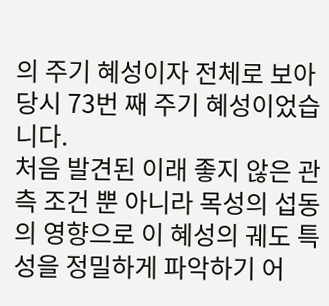의 주기 혜성이자 전체로 보아 당시 73번 째 주기 혜성이었습니다.
처음 발견된 이래 좋지 않은 관측 조건 뿐 아니라 목성의 섭동의 영향으로 이 혜성의 궤도 특성을 정밀하게 파악하기 어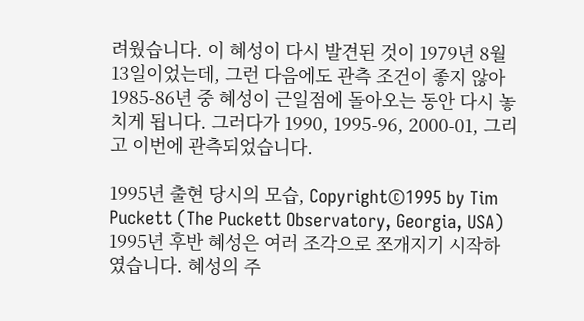려웠습니다. 이 혜성이 다시 발견된 것이 1979년 8월 13일이었는데, 그런 다음에도 관측 조건이 좋지 않아 1985-86년 중 혜성이 근일점에 돌아오는 동안 다시 놓치게 됩니다. 그러다가 1990, 1995-96, 2000-01, 그리고 이번에 관측되었습니다.

1995년 출현 당시의 모습, Copyright©1995 by Tim Puckett (The Puckett Observatory, Georgia, USA)
1995년 후반 혜성은 여러 조각으로 쪼개지기 시작하였습니다. 혜성의 주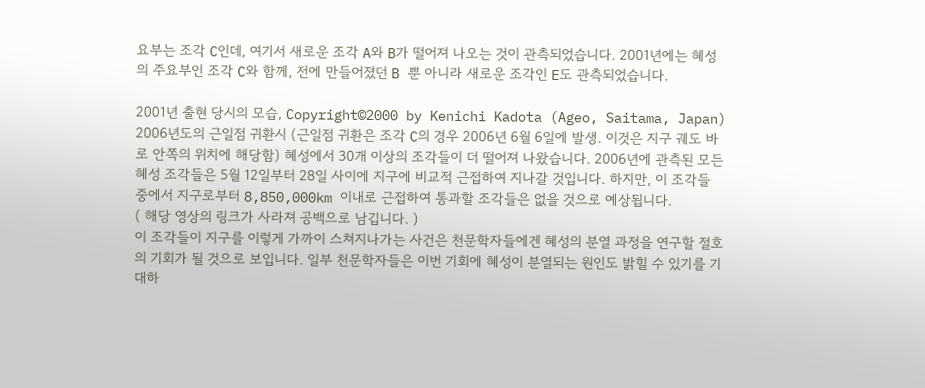요부는 조각 C인데, 여기서 새로운 조각 A와 B가 떨어져 나오는 것이 관측되었습니다. 2001년에는 혜성의 주요부인 조각 C와 함께, 전에 만들어졌던 B 뿐 아니라 새로운 조각인 E도 관측되었습니다.

2001년 출현 당시의 모습, Copyright©2000 by Kenichi Kadota (Ageo, Saitama, Japan)
2006년도의 근일점 귀환시 (근일점 귀환은 조각 C의 경우 2006년 6월 6일에 발생. 이것은 지구 궤도 바로 안쪽의 위치에 해당함) 혜성에서 30개 이상의 조각들이 더 떨어져 나왔습니다. 2006년에 관측된 모든 혜성 조각들은 5월 12일부터 28일 사이에 지구에 비교적 근접하여 지나갈 것입니다. 하지만, 이 조각들 중에서 지구로부터 8,850,000km 이내로 근접하여 통과할 조각들은 없을 것으로 예상됩니다.
( 해당 영상의 링크가 사라져 공백으로 남깁니다. )
이 조각들이 지구를 이렇게 가까이 스쳐지나가는 사건은 천문학자들에겐 혜성의 분열 과정을 연구할 절호의 기회가 될 것으로 보입니다. 일부 천문학자들은 이번 기회에 혜성이 분열되는 원인도 밝힐 수 있기를 기대하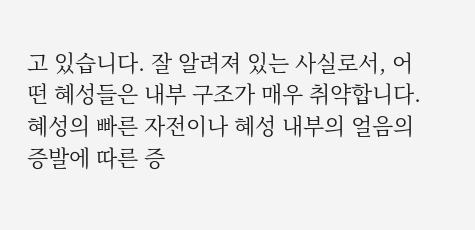고 있습니다. 잘 알려져 있는 사실로서, 어떤 혜성들은 내부 구조가 매우 취약합니다. 혜성의 빠른 자전이나 혜성 내부의 얼음의 증발에 따른 증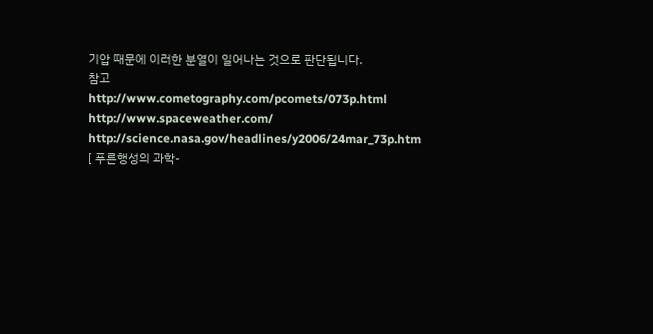기압 때문에 이러한 분열이 일어나는 것으로 판단됩니다.
참고
http://www.cometography.com/pcomets/073p.html
http://www.spaceweather.com/
http://science.nasa.gov/headlines/y2006/24mar_73p.htm
[ 푸른행성의 과학-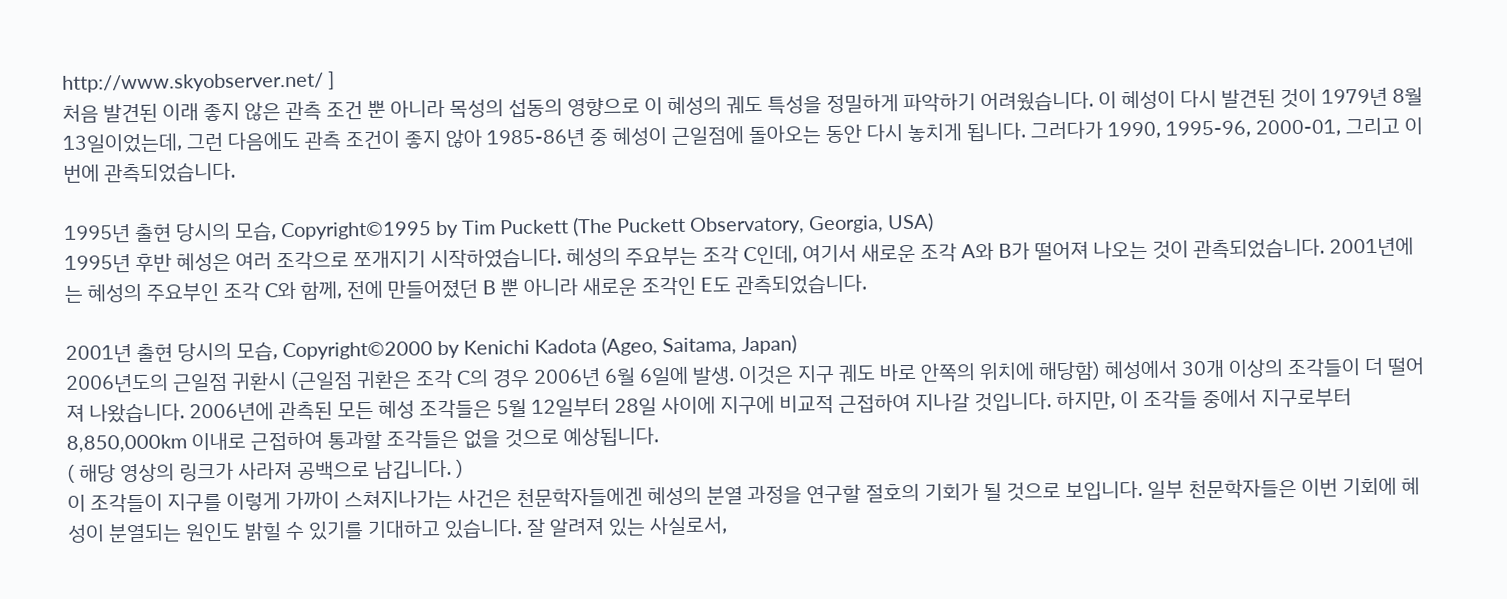http://www.skyobserver.net/ ]
처음 발견된 이래 좋지 않은 관측 조건 뿐 아니라 목성의 섭동의 영향으로 이 혜성의 궤도 특성을 정밀하게 파악하기 어려웠습니다. 이 혜성이 다시 발견된 것이 1979년 8월 13일이었는데, 그런 다음에도 관측 조건이 좋지 않아 1985-86년 중 혜성이 근일점에 돌아오는 동안 다시 놓치게 됩니다. 그러다가 1990, 1995-96, 2000-01, 그리고 이번에 관측되었습니다.

1995년 출현 당시의 모습, Copyright©1995 by Tim Puckett (The Puckett Observatory, Georgia, USA)
1995년 후반 혜성은 여러 조각으로 쪼개지기 시작하였습니다. 혜성의 주요부는 조각 C인데, 여기서 새로운 조각 A와 B가 떨어져 나오는 것이 관측되었습니다. 2001년에는 혜성의 주요부인 조각 C와 함께, 전에 만들어졌던 B 뿐 아니라 새로운 조각인 E도 관측되었습니다.

2001년 출현 당시의 모습, Copyright©2000 by Kenichi Kadota (Ageo, Saitama, Japan)
2006년도의 근일점 귀환시 (근일점 귀환은 조각 C의 경우 2006년 6월 6일에 발생. 이것은 지구 궤도 바로 안쪽의 위치에 해당함) 혜성에서 30개 이상의 조각들이 더 떨어져 나왔습니다. 2006년에 관측된 모든 혜성 조각들은 5월 12일부터 28일 사이에 지구에 비교적 근접하여 지나갈 것입니다. 하지만, 이 조각들 중에서 지구로부터 8,850,000km 이내로 근접하여 통과할 조각들은 없을 것으로 예상됩니다.
( 해당 영상의 링크가 사라져 공백으로 남깁니다. )
이 조각들이 지구를 이렇게 가까이 스쳐지나가는 사건은 천문학자들에겐 혜성의 분열 과정을 연구할 절호의 기회가 될 것으로 보입니다. 일부 천문학자들은 이번 기회에 혜성이 분열되는 원인도 밝힐 수 있기를 기대하고 있습니다. 잘 알려져 있는 사실로서,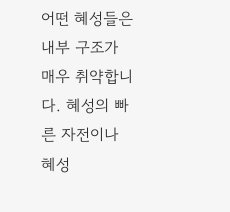어떤 혜성들은 내부 구조가 매우 취약합니다. 혜성의 빠른 자전이나 혜성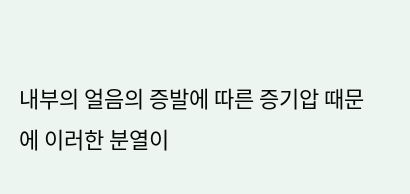내부의 얼음의 증발에 따른 증기압 때문에 이러한 분열이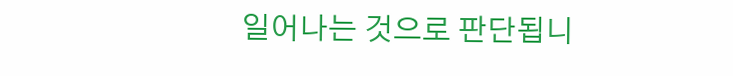일어나는 것으로 판단됩니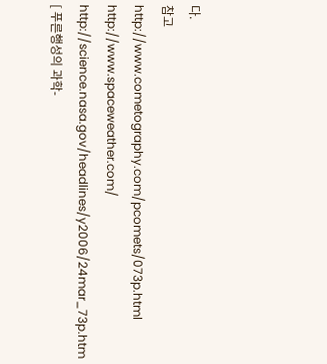다.
참고
http://www.cometography.com/pcomets/073p.html
http://www.spaceweather.com/
http://science.nasa.gov/headlines/y2006/24mar_73p.htm
[ 푸른행성의 과학-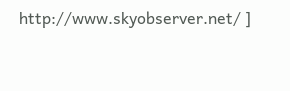http://www.skyobserver.net/ ]